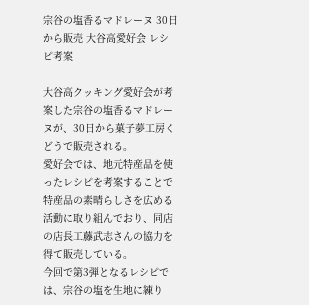宗谷の塩香るマドレーヌ 30日から販売 大谷高愛好会 レシピ考案

大谷高クッキング愛好会が考案した宗谷の塩香るマドレーヌが、30日から菓子夢工房くどうで販売される。
愛好会では、地元特産品を使ったレシピを考案することで特産品の素晴らしさを広める活動に取り組んでおり、同店の店長工藤武志さんの協力を得て販売している。
今回で第3弾となるレシピでは、宗谷の塩を生地に練り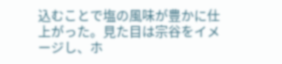込むことで塩の風味が豊かに仕上がった。見た目は宗谷をイメージし、ホ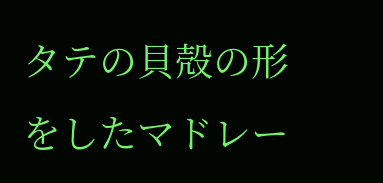タテの貝殻の形をしたマドレー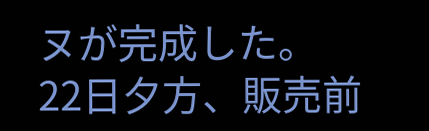ヌが完成した。
22日夕方、販売前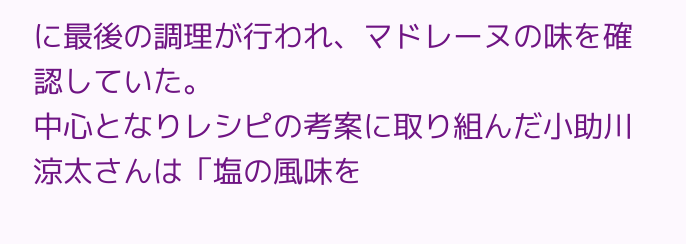に最後の調理が行われ、マドレーヌの味を確認していた。
中心となりレシピの考案に取り組んだ小助川涼太さんは「塩の風味を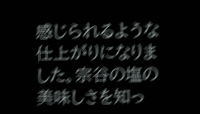感じられるような仕上がりになりました。宗谷の塩の美味しさを知っ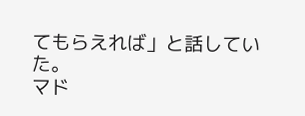てもらえれば」と話していた。
マド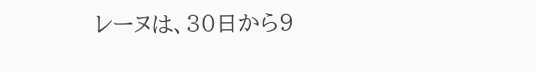レーヌは、30日から9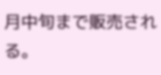月中旬まで販売される。